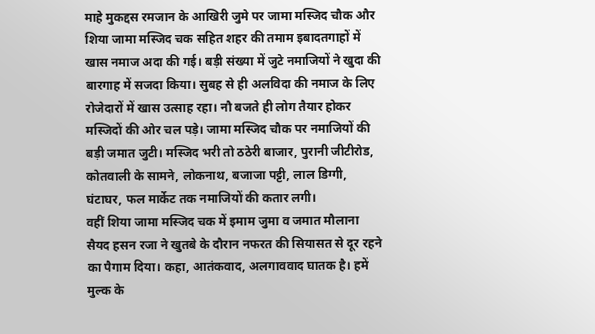माहे मुकद्दस रमजान के आखिरी जुमे पर जामा मस्जिद चौक और शिया जामा मस्जिद चक सहित शहर की तमाम इबादतगाहों में खास नमाज अदा की गई। बड़ी संख्या में जुटे नमाजियों ने खुदा की बारगाह में सजदा किया। सुबह से ही अलविदा की नमाज के लिए रोजेदारों में खास उत्साह रहा। नौ बजते ही लोग तैयार होकर मस्जिदों की ओर चल पड़े। जामा मस्जिद चौक पर नमाजियों की बड़ी जमात जुटी। मस्जिद भरी तो ठठेरी बाजार, पुरानी जीटीरोड, कोतवाली के सामने, लोकनाथ, बजाजा पट्टी, लाल डिग्गी, घंटाघर, फल मार्केट तक नमाजियों की कतार लगी।
वहीं शिया जामा मस्जिद चक में इमाम जुमा व जमात मौलाना सैयद हसन रजा ने खुतबे के दौरान नफरत की सियासत से दूर रहने का पैगाम दिया। कहा, आतंकवाद, अलगाववाद घातक है। हमें मुल्क के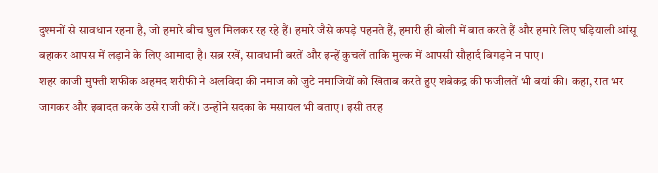दुश्मनों से सावधान रहना है, जो हमारे बीच घुल मिलकर रह रहे हैं। हमारे जैसे कपड़े पहनते हैं, हमारी ही बोली में बात करते हैं और हमारे लिए घड़ियाली आंसू बहाकर आपस में लड़ाने के लिए आमादा है। सब्र रखें, सावधानी बरतें और इन्हें कुचलें ताकि मुल्क में आपसी सौहार्द बिगड़ने न पाए।
शहर काजी मुफ्ती शफीक अहमद शरीफी ने अलविदा की नमाज को जुटे नमाजियों को खिताब करते हुए शबेकद्र की फजीलतें भी बयां की। कहा, रात भर जागकर और इबादत करके उसे राजी करें। उन्होंने सदका के मसायल भी बताए। इसी तरह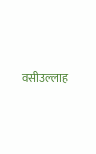वसीउल्लाह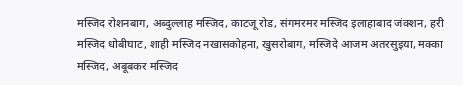मस्जिद रोशनबाग, अब्दुल्लाह मस्जिद, काटजू रोड, संगमरमर मस्जिद इलाहाबाद जंक्शन, हरी मस्जिद धोबीघाट, शाही मस्जिद नखासकोहना, खुसरोबाग, मस्जिदे आजम अतरसुइया, मक्का मस्जिद, अबूबकर मस्जिद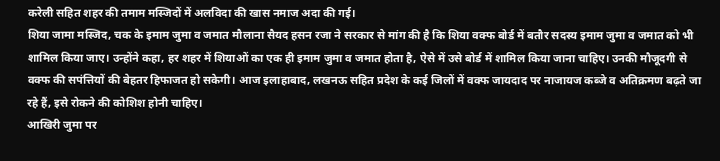करेली सहित शहर की तमाम मस्जिदों में अलविदा की खास नमाज अदा की गई।
शिया जामा मस्जिद, चक के इमाम जुमा व जमात मौलाना सैयद हसन रजा ने सरकार से मांग की है कि शिया वक्फ बोर्ड में बतौर सदस्य इमाम जुमा व जमात को भी शामिल किया जाए। उन्होंने कहा, हर शहर में शियाओं का एक ही इमाम जुमा व जमात होता है, ऐसे में उसे बोर्ड में शामिल किया जाना चाहिए। उनकी मौजूदगी से वक्फ की सपंत्तियों की बेहतर हिफाजत हो सकेगी। आज इलाहाबाद, लखनऊ सहित प्रदेश के कई जिलों में वक्फ जायदाद पर नाजायज कब्जे व अतिक्रमण बढ़ते जा रहे हैं, इसे रोकने की कोशिश होनी चाहिए।
आखिरी जुमा पर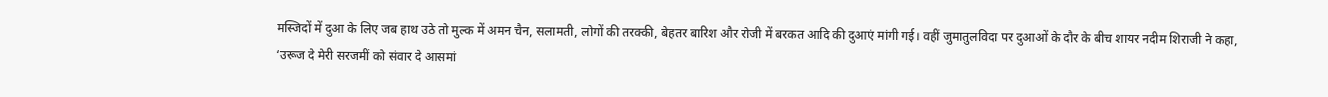मस्जिदों में दुआ के लिए जब हाथ उठे तो मुल्क में अमन चैन, सलामती, लोगों की तरक्की, बेहतर बारिश और रोजी में बरकत आदि की दुआएं मांगी गई। वहीं जुमातुलविदा पर दुआओं के दौर के बीच शायर नदीम शिराजी ने कहा, ‘उरूज दे मेरी सरजमीं को संवार दे आसमां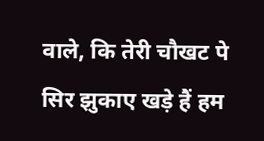वाले, कि तेरी चौखट पे सिर झुकाए खड़े हैं हम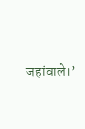जहांवाले।’